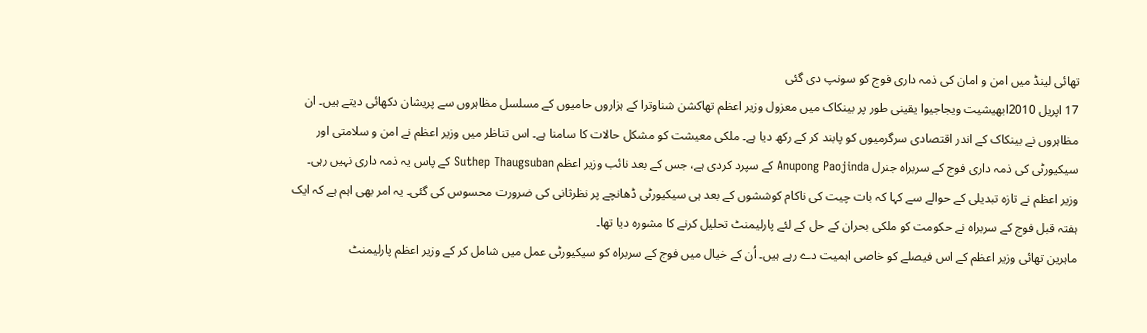تھائی لینڈ میں امن و امان کی ذمہ داری فوج کو سونپ دی گئی
17 اپریل 2010ابھیشیت ویجاجیوا یقینی طور پر بینکاک میں معزول وزیر اعظم تھاکشن شناوترا کے ہزاروں حامیوں کے مسلسل مظاہروں سے پریشان دکھائی دیتے ہیں۔ ان مظاہروں نے بینکاک کے اندر اقتصادی سرگرمیوں کو پابند کر کے رکھ دیا ہے۔ ملکی معیشت کو مشکل حالات کا سامنا ہے۔ اس تناظر میں وزیر اعظم نے امن و سلامتی اور سیکیورٹی کی ذمہ داری فوج کے سربراہ جنرل Anupong Paojinda کے سپرد کردی ہے، جس کے بعد نائب وزیر اعظم Suthep Thaugsuban کے پاس یہ ذمہ داری نہیں رہی۔
وزیر اعظم نے تازہ تبدیلی کے حوالے سے کہا کہ بات چیت کی ناکام کوششوں کے بعد ہی سیکیورٹی ڈھانچے پر نظرثانی کی ضرورت محسوس کی گئی۔ یہ امر بھی اہم ہے کہ ایک ہفتہ قبل فوج کے سربراہ نے حکومت کو ملکی بحران کے حل کے لئے پارلیمنٹ تحلیل کرنے کا مشورہ دیا تھا۔
ماہرین تھائی وزیر اعظم کے اس فیصلے کو خاصی اہمیت دے رہے ہیں۔ اُن کے خیال میں فوج کے سربراہ کو سیکیورٹی عمل میں شامل کر کے وزیر اعظم پارلیمنٹ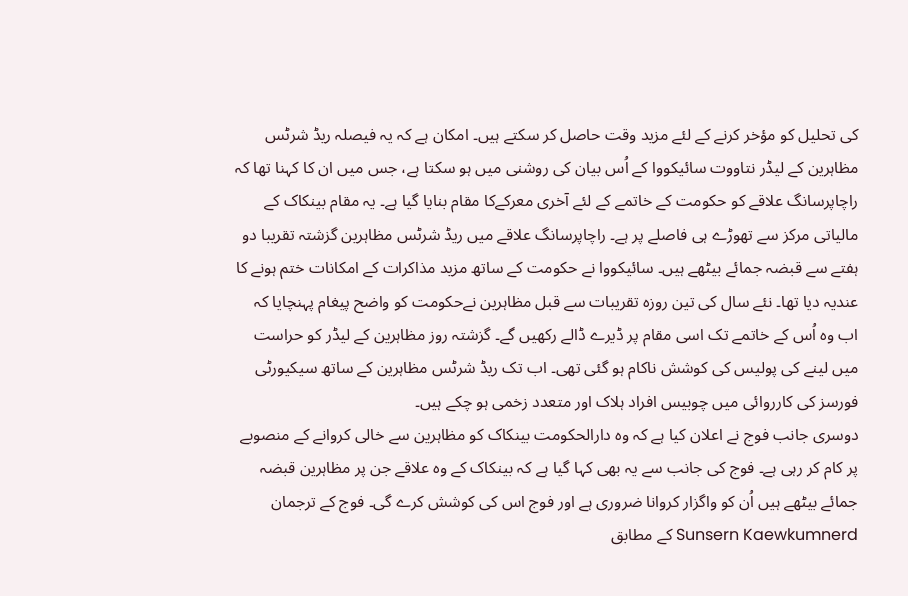کی تحلیل کو مؤخر کرنے کے لئے مزید وقت حاصل کر سکتے ہیں۔ امکان ہے کہ یہ فیصلہ ریڈ شرٹس مظاہرین کے لیڈر نتاووت سائیکووا کے اُس بیان کی روشنی میں ہو سکتا ہے، جس میں ان کا کہنا تھا کہ راچاپرسانگ علاقے کو حکومت کے خاتمے کے لئے آخری معرکےکا مقام بنایا گیا ہے۔ یہ مقام بینکاک کے مالیاتی مرکز سے تھوڑے ہی فاصلے پر ہے۔ راچاپرسانگ علاقے میں ریڈ شرٹس مظاہرین گزشتہ تقریبا دو ہفتے سے قبضہ جمائے بیٹھے ہیں۔ سائیکووا نے حکومت کے ساتھ مزید مذاکرات کے امکانات ختم ہونے کا عندیہ دیا تھا۔ نئے سال کی تین روزہ تقریبات سے قبل مظاہرین نےحکومت کو واضح پیغام پہنچایا کہ اب وہ اُس کے خاتمے تک اسی مقام پر ڈیرے ڈالے رکھیں گے۔ گزشتہ روز مظاہرین کے لیڈر کو حراست میں لینے کی پولیس کی کوشش ناکام ہو گئی تھی۔ اب تک ریڈ شرٹس مظاہرین کے ساتھ سیکیورٹی فورسز کی کارروائی میں چوبیس افراد ہلاک اور متعدد زخمی ہو چکے ہیں۔
دوسری جانب فوج نے اعلان کیا ہے کہ وہ دارالحکومت بینکاک کو مظاہرین سے خالی کروانے کے منصوبے پر کام کر رہی ہے۔ فوج کی جانب سے یہ بھی کہا گیا ہے کہ بینکاک کے وہ علاقے جن پر مظاہرین قبضہ جمائے بیٹھے ہیں اُن کو واگزار کروانا ضروری ہے اور فوج اس کی کوشش کرے گی۔ فوج کے ترجمان Sunsern Kaewkumnerd کے مطابق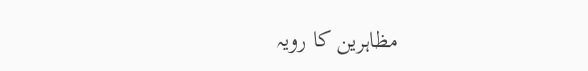مظاہرین کا رویہ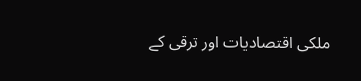ملکی اقتصادیات اور ترقی کے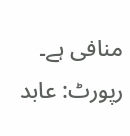منافی ہے۔
رپورٹ: عابد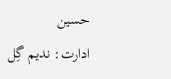حسین
ادارت: ندیم گِل